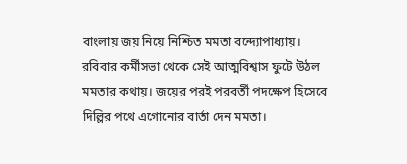বাংলায় জয় নিয়ে নিশ্চিত মমতা বন্দ্যোপাধ্যায়। রবিবার কর্মীসভা থেকে সেই আত্মবিশ্বাস ফুটে উঠল মমতার কথায়। জয়ের পরই পরবর্তী পদক্ষেপ হিসেবে দিল্লির পথে এগোনোর বার্তা দেন মমতা।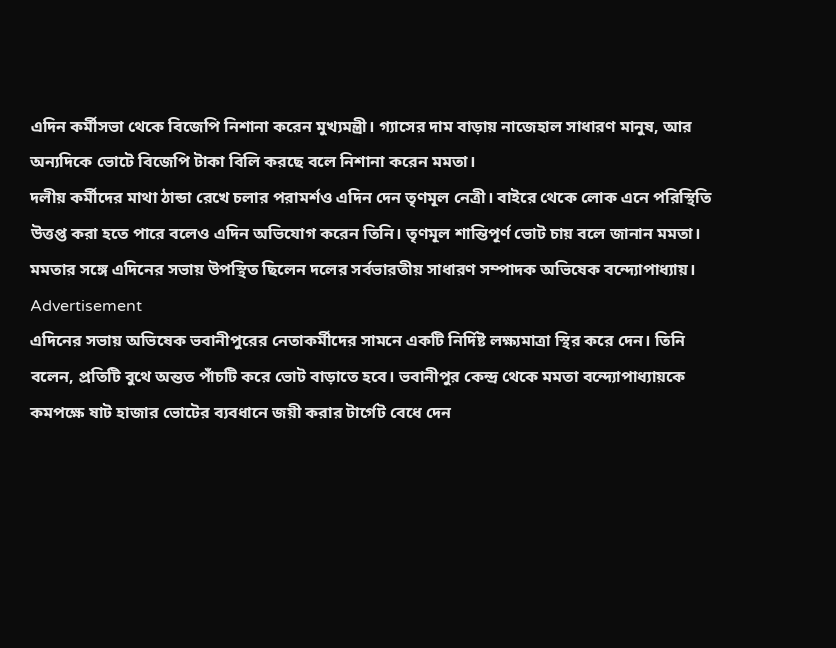এদিন কর্মীসভা থেকে বিজেপি নিশানা করেন মুখ্যমন্ত্রী। গ্যাসের দাম বাড়ায় নাজেহাল সাধারণ মানুষ, আর অন্যদিকে ভোটে বিজেপি টাকা বিলি করছে বলে নিশানা করেন মমতা।
দলীয় কর্মীদের মাথা ঠান্ডা রেখে চলার পরামর্শও এদিন দেন তৃণমূল নেত্রী। বাইরে থেকে লোক এনে পরিস্থিতি উত্তপ্ত করা হতে পারে বলেও এদিন অভিযোগ করেন তিনি। তৃণমূল শান্তিপূর্ণ ভোট চায় বলে জানান মমতা। মমতার সঙ্গে এদিনের সভায় উপস্থিত ছিলেন দলের সর্বভারতীয় সাধারণ সম্পাদক অভিষেক বন্দ্যোপাধ্যায়।
Advertisement
এদিনের সভায় অভিষেক ভবানীপুরের নেতাকর্মীদের সামনে একটি নির্দিষ্ট লক্ষ্যমাত্রা স্থির করে দেন। তিনি বলেন, প্রতিটি বুথে অন্তত পাঁচটি করে ভোট বাড়াতে হবে। ভবানীপুর কেন্দ্র থেকে মমতা বন্দ্যোপাধ্যায়কে কমপক্ষে ষাট হাজার ভোটের ব্যবধানে জয়ী করার টার্গেট বেধে দেন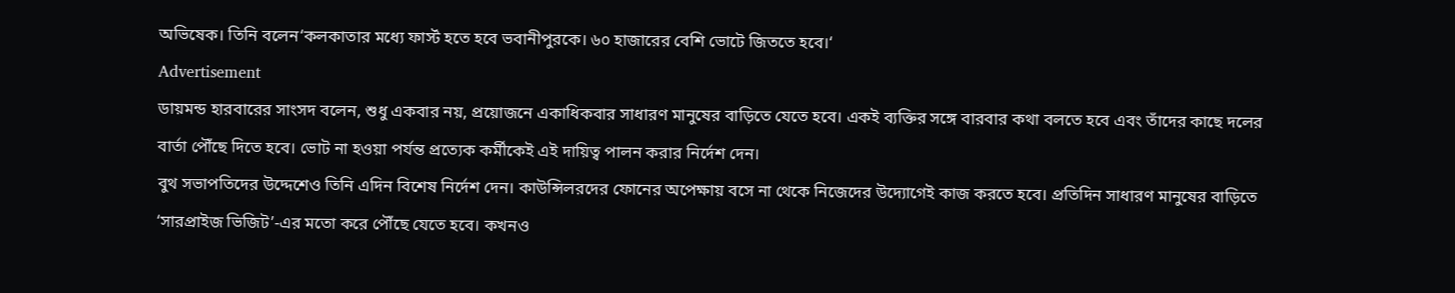অভিষেক। তিনি বলেন‘কলকাতার মধ্যে ফার্স্ট হতে হবে ভবানীপুরকে। ৬০ হাজারের বেশি ভোটে জিততে হবে।‘
Advertisement
ডায়মন্ড হারবারের সাংসদ বলেন, শুধু একবার নয়, প্রয়োজনে একাধিকবার সাধারণ মানুষের বাড়িতে যেতে হবে। একই ব্যক্তির সঙ্গে বারবার কথা বলতে হবে এবং তাঁদের কাছে দলের বার্তা পৌঁছে দিতে হবে। ভোট না হওয়া পর্যন্ত প্রত্যেক কর্মীকেই এই দায়িত্ব পালন করার নির্দেশ দেন।
বুথ সভাপতিদের উদ্দেশেও তিনি এদিন বিশেষ নির্দেশ দেন। কাউন্সিলরদের ফোনের অপেক্ষায় বসে না থেকে নিজেদের উদ্যোগেই কাজ করতে হবে। প্রতিদিন সাধারণ মানুষের বাড়িতে ‘সারপ্রাইজ ভিজিট’-এর মতো করে পৌঁছে যেতে হবে। কখনও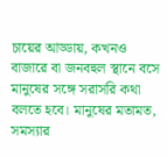চায়ের আড্ডায়, কখনও বাজারে বা জনবহুল স্থানে বসে মানুষের সঙ্গে সরাসরি কথা বলতে হবে। মানুষের মতামত, সমস্যার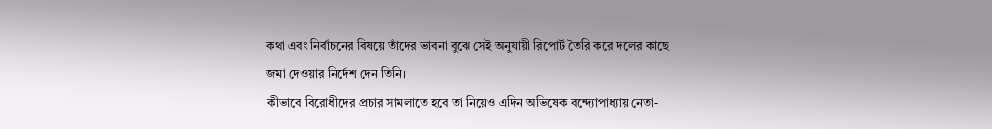কথা এবং নির্বাচনের বিষয়ে তাঁদের ভাবনা বুঝে সেই অনুযায়ী রিপোর্ট তৈরি করে দলের কাছে জমা দেওয়ার নির্দেশ দেন তিনি।
কীভাবে বিরোধীদের প্রচার সামলাতে হবে তা নিয়েও এদিন অভিষেক বন্দ্যোপাধ্যায় নেতা-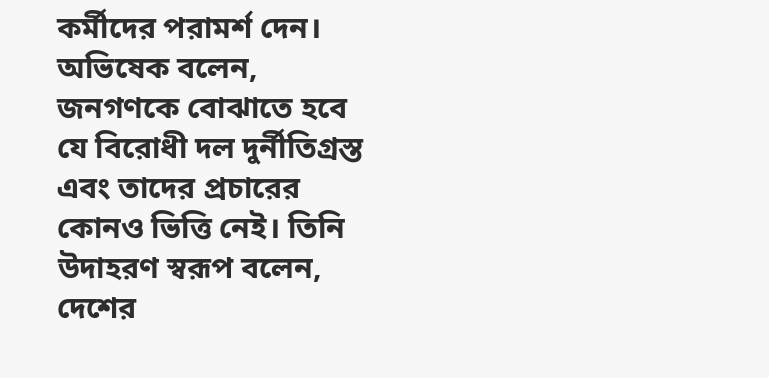কর্মীদের পরামর্শ দেন। অভিষেক বলেন, জনগণকে বোঝাতে হবে যে বিরোধী দল দুর্নীতিগ্রস্ত এবং তাদের প্রচারের কোনও ভিত্তি নেই। তিনি উদাহরণ স্বরূপ বলেন, দেশের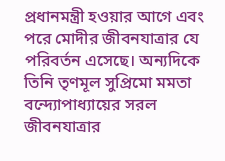প্রধানমন্ত্রী হওয়ার আগে এবং পরে মোদীর জীবনযাত্রার যে পরিবর্তন এসেছে। অন্যদিকে তিনি তৃণমূল সুপ্রিমো মমতা বন্দ্যোপাধ্যায়ের সরল জীবনযাত্রার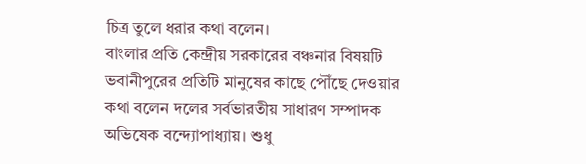চিত্র তুলে ধরার কথা বলেন।
বাংলার প্রতি কেন্দ্রীয় সরকারের বঞ্চনার বিষয়টি ভবানীপুরের প্রতিটি মানুষের কাছে পৌঁছে দেওয়ার কথা বলেন দলের সর্বভারতীয় সাধারণ সম্পাদক অভিষেক বন্দ্যোপাধ্যায়। শুধু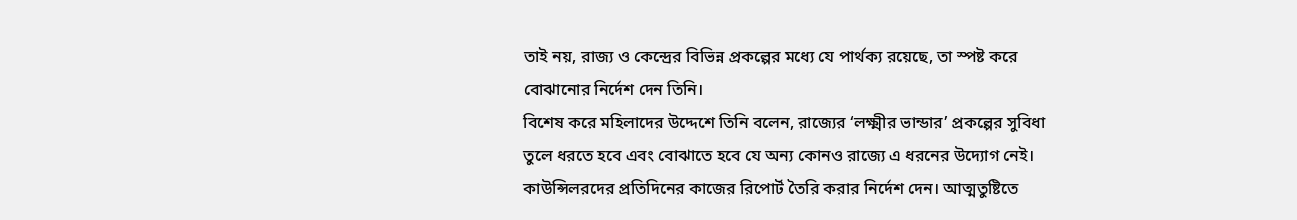তাই নয়, রাজ্য ও কেন্দ্রের বিভিন্ন প্রকল্পের মধ্যে যে পার্থক্য রয়েছে, তা স্পষ্ট করে বোঝানোর নির্দেশ দেন তিনি।
বিশেষ করে মহিলাদের উদ্দেশে তিনি বলেন, রাজ্যের ‘লক্ষ্মীর ভান্ডার’ প্রকল্পের সুবিধা তুলে ধরতে হবে এবং বোঝাতে হবে যে অন্য কোনও রাজ্যে এ ধরনের উদ্যোগ নেই। কাউন্সিলরদের প্রতিদিনের কাজের রিপোর্ট তৈরি করার নির্দেশ দেন। আত্মতুষ্টিতে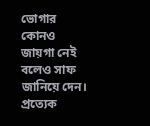ভোগার কোনও জায়গা নেই বলেও সাফ জানিয়ে দেন। প্রত্যেক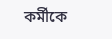কর্মীকে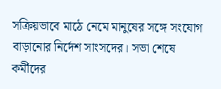সক্রিয়ভাবে মাঠে নেমে মানুষের সঙ্গে সংযোগ বাড়ানোর নির্দেশ সাংসদের। সভা শেষে কর্মীদের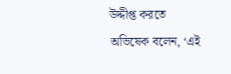উদ্দীপ্ত করতে অভিষেক বলেন, ‘এই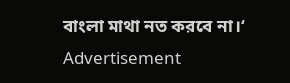বাংলা মাথা নত করবে না।‘
Advertisement